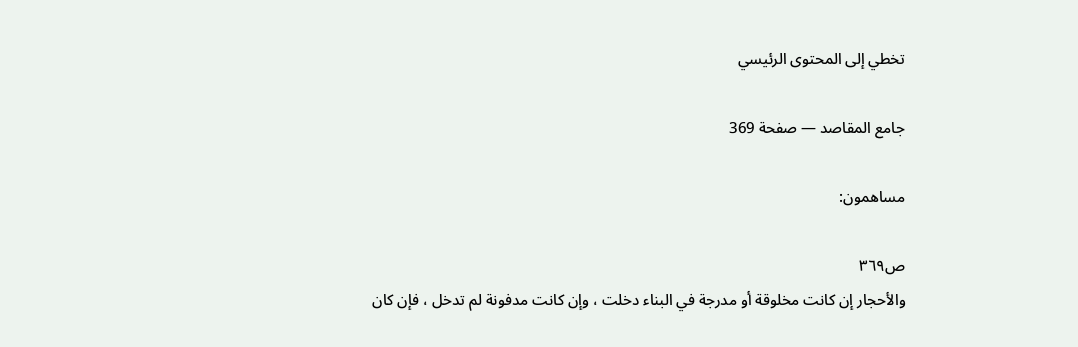تخطي إلى المحتوى الرئيسي

جامع المقاصد — صفحة 369

مساهمون:

ص٣٦٩
والأحجار إن كانت مخلوقة أو مدرجة في البناء دخلت ، وإن كانت مدفونة لم تدخل ، فإن كان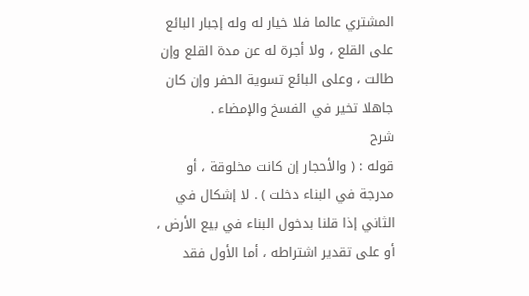المشتري عالما فلا خيار له وله إجبار البائع على القلع ، ولا أجرة له عن مدة القلع وإن طالت ، وعلى البائع تسوية الحفر وإن كان جاهلا تخير في الفسخ والإمضاء .
شرح
قوله : ( والأحجار إن كانت مخلوقة ، أو مدرجة في البناء دخلت ) . لا إشكال في الثاني إذا قلنا بدخول البناء في بيع الأرض ، أو على تقدير اشتراطه ، أما الأول فقد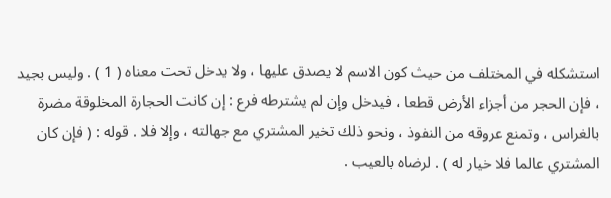استشكله في المختلف من حيث كون الاسم لا يصدق عليها ، ولا يدخل تحت معناه ( 1 ) . وليس بجيد ، فإن الحجر من أجزاء الأرض قطعا ، فيدخل وإن لم يشترطه فرع : إن كانت الحجارة المخلوقة مضرة بالغراس ، وتمنع عروقه من النفوذ ، ونحو ذلك تخير المشتري مع جهالته ، وإلا فلا . قوله : ( فإن كان المشتري عالما فلا خيار له ) . لرضاه بالعيب .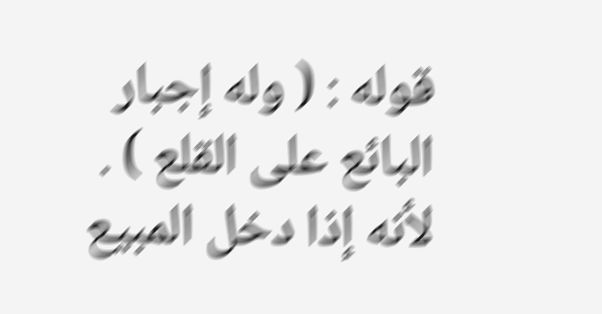قوله : ( وله إجبار البائع على القلع ) . لأنه إذا دخل المبيع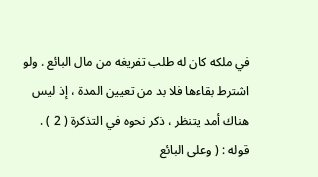في ملكه كان له طلب تفريغه من مال البائع . ولو اشترط بقاءها فلا بد من تعيين المدة ، إذ ليس هناك أمد يتنظر ، ذكر نحوه في التذكرة ( 2 ) . قوله : ( وعلى البائع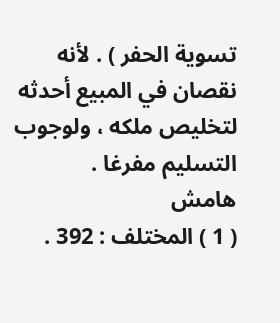تسوية الحفر ) . لأنه نقصان في المبيع أحدثه لتخليص ملكه ، ولوجوب التسليم مفرغا .
هامش
( 1 ) المختلف : 392 .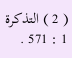( 2 ) التذكرة 1 : 571 .